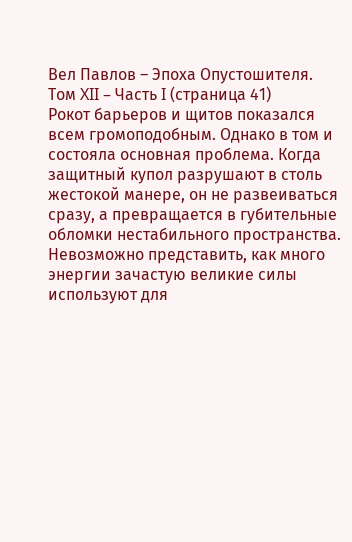Вел Павлов – Эпоха Опустошителя. Том XII – Часть I (страница 41)
Рокот барьеров и щитов показался всем громоподобным. Однако в том и состояла основная проблема. Когда защитный купол разрушают в столь жестокой манере, он не развеиваться сразу, а превращается в губительные обломки нестабильного пространства. Невозможно представить, как много энергии зачастую великие силы используют для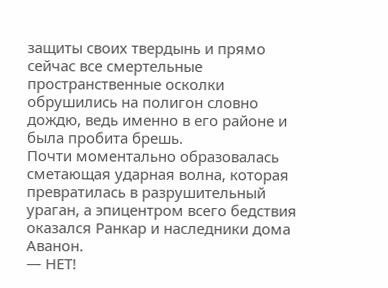защиты своих твердынь и прямо сейчас все смертельные пространственные осколки обрушились на полигон словно дождю, ведь именно в его районе и была пробита брешь.
Почти моментально образовалась сметающая ударная волна, которая превратилась в разрушительный ураган, а эпицентром всего бедствия оказался Ранкар и наследники дома Аванон.
— НЕТ!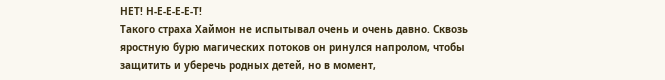НЕТ! Н-Е-Е-Е-Е-Т!
Такого страха Хаймон не испытывал очень и очень давно. Сквозь яростную бурю магических потоков он ринулся напролом, чтобы защитить и уберечь родных детей, но в момент,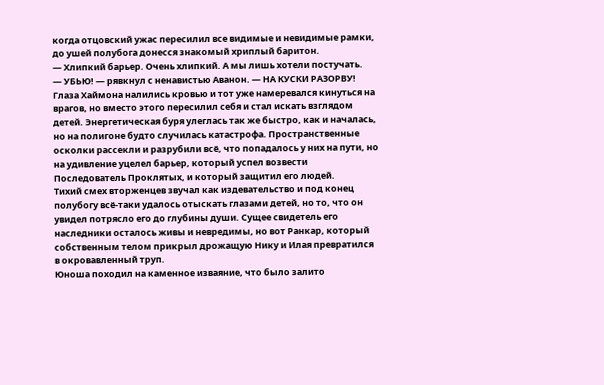когда отцовский ужас пересилил все видимые и невидимые рамки, до ушей полубога донесся знакомый хриплый баритон.
— Хлипкий барьер. Очень хлипкий. А мы лишь хотели постучать.
— УБЬЮ! — рявкнул с ненавистью Аванон. — НА КУСКИ РАЗОРВУ!
Глаза Хаймона налились кровью и тот уже намеревался кинуться на врагов, но вместо этого пересилил себя и стал искать взглядом детей. Энергетическая буря улеглась так же быстро, как и началась, но на полигоне будто случилась катастрофа. Пространственные осколки рассекли и разрубили всё, что попадалось у них на пути, но на удивление уцелел барьер, который успел возвести Последователь Проклятых, и который защитил его людей.
Тихий смех вторженцев звучал как издевательство и под конец полубогу всё-таки удалось отыскать глазами детей, но то, что он увидел потрясло его до глубины души. Сущее свидетель его наследники осталось живы и невредимы, но вот Ранкар, который собственным телом прикрыл дрожащую Нику и Илая превратился в окровавленный труп.
Юноша походил на каменное изваяние, что было залито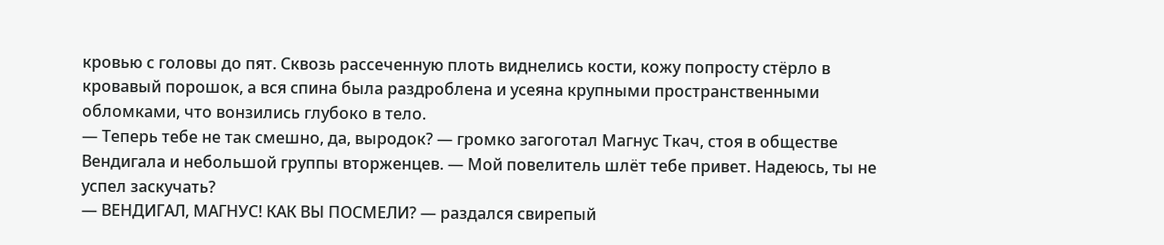кровью с головы до пят. Сквозь рассеченную плоть виднелись кости, кожу попросту стёрло в кровавый порошок, а вся спина была раздроблена и усеяна крупными пространственными обломками, что вонзились глубоко в тело.
— Теперь тебе не так смешно, да, выродок? — громко загоготал Магнус Ткач, стоя в обществе Вендигала и небольшой группы вторженцев. — Мой повелитель шлёт тебе привет. Надеюсь, ты не успел заскучать?
— ВЕНДИГАЛ, МАГНУС! КАК ВЫ ПОСМЕЛИ? — раздался свирепый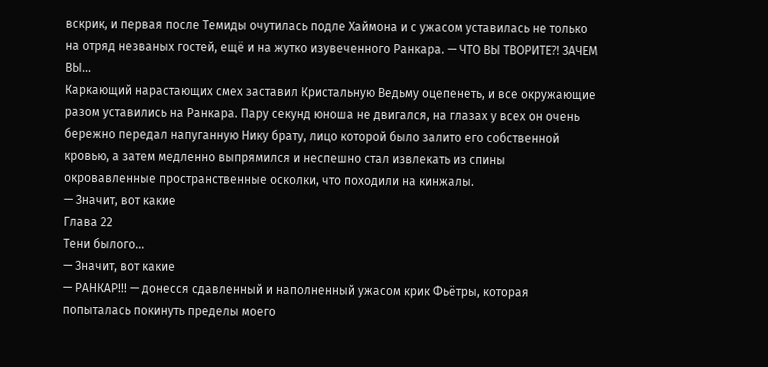вскрик, и первая после Темиды очутилась подле Хаймона и с ужасом уставилась не только на отряд незваных гостей, ещё и на жутко изувеченного Ранкара. — ЧТО ВЫ ТВОРИТЕ⁈ ЗАЧЕМ ВЫ…
Каркающий нарастающих смех заставил Кристальную Ведьму оцепенеть, и все окружающие разом уставились на Ранкара. Пару секунд юноша не двигался, на глазах у всех он очень бережно передал напуганную Нику брату, лицо которой было залито его собственной кровью, а затем медленно выпрямился и неспешно стал извлекать из спины окровавленные пространственные осколки, что походили на кинжалы.
— Значит, вот какие
Глава 22
Тени былого…
— Значит, вот какие
— РАНКАР!!! — донесся сдавленный и наполненный ужасом крик Фьётры, которая попыталась покинуть пределы моего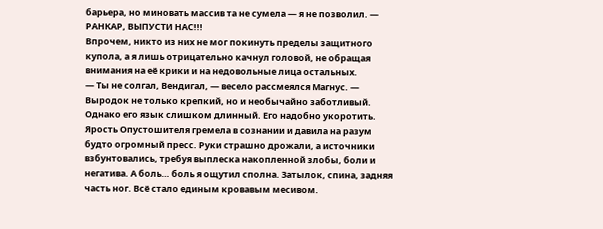барьера, но миновать массив та не сумела — я не позволил. — РАНКАР, ВЫПУСТИ НАС!!!
Впрочем, никто из них не мог покинуть пределы защитного купола, а я лишь отрицательно качнул головой, не обращая внимания на её крики и на недовольные лица остальных.
— Ты не солгал, Вендигал, — весело рассмеялся Магнус. — Выродок не только крепкий, но и необычайно заботливый. Однако его язык слишком длинный. Его надобно укоротить.
Ярость Опустошителя гремела в сознании и давила на разум будто огромный пресс. Руки страшно дрожали, а источники взбунтовались, требуя выплеска накопленной злобы, боли и негатива. А боль… боль я ощутил сполна. Затылок, спина, задняя часть ног. Всё стало единым кровавым месивом.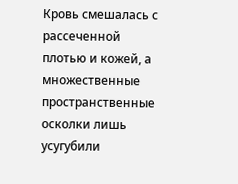Кровь смешалась с рассеченной плотью и кожей, а множественные пространственные осколки лишь усугубили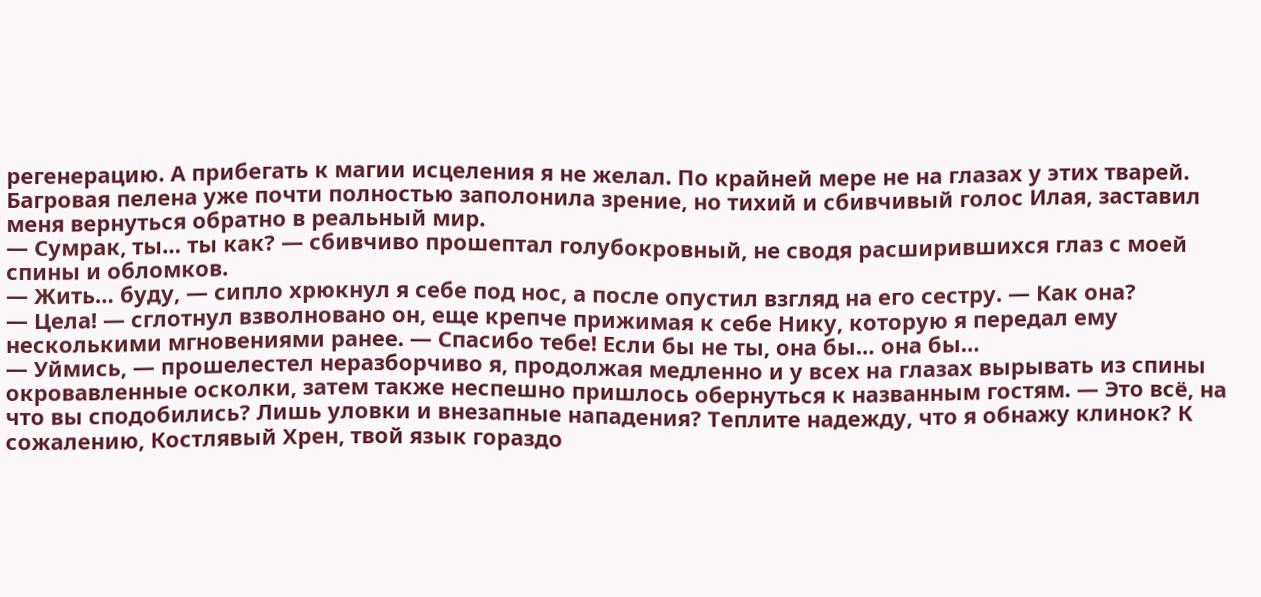регенерацию. А прибегать к магии исцеления я не желал. По крайней мере не на глазах у этих тварей.
Багровая пелена уже почти полностью заполонила зрение, но тихий и сбивчивый голос Илая, заставил меня вернуться обратно в реальный мир.
— Сумрак, ты… ты как? — сбивчиво прошептал голубокровный, не сводя расширившихся глаз с моей спины и обломков.
— Жить… буду, — сипло хрюкнул я себе под нос, а после опустил взгляд на его сестру. — Как она?
— Цела! — сглотнул взволновано он, еще крепче прижимая к себе Нику, которую я передал ему несколькими мгновениями ранее. — Спасибо тебе! Если бы не ты, она бы… она бы…
— Уймись, — прошелестел неразборчиво я, продолжая медленно и у всех на глазах вырывать из спины окровавленные осколки, затем также неспешно пришлось обернуться к названным гостям. — Это всё, на что вы сподобились? Лишь уловки и внезапные нападения? Теплите надежду, что я обнажу клинок? К сожалению, Костлявый Хрен, твой язык гораздо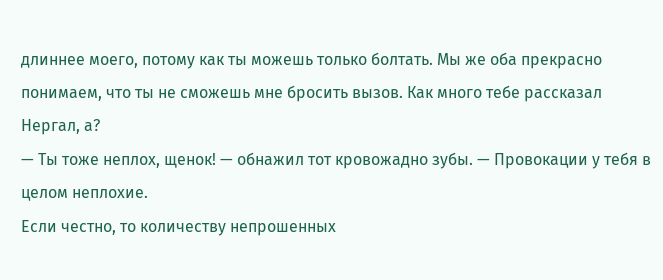длиннее моего, потому как ты можешь только болтать. Мы же оба прекрасно понимаем, что ты не сможешь мне бросить вызов. Как много тебе рассказал Нергал, а?
— Ты тоже неплох, щенок! — обнажил тот кровожадно зубы. — Провокации у тебя в целом неплохие.
Если честно, то количеству непрошенных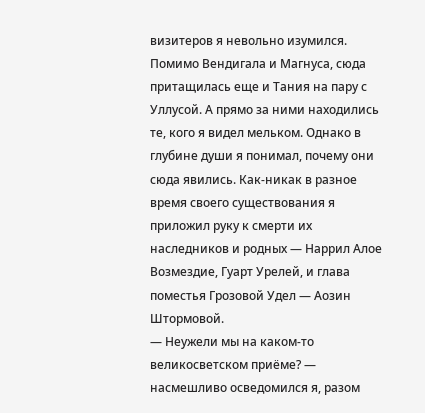визитеров я невольно изумился. Помимо Вендигала и Магнуса, сюда притащилась еще и Тания на пару с Уллусой. А прямо за ними находились те, кого я видел мельком. Однако в глубине души я понимал, почему они сюда явились. Как-никак в разное время своего существования я приложил руку к смерти их наследников и родных — Наррил Алое Возмездие, Гуарт Урелей, и глава поместья Грозовой Удел — Аозин Штормовой.
— Неужели мы на каком-то великосветском приёме? — насмешливо осведомился я, разом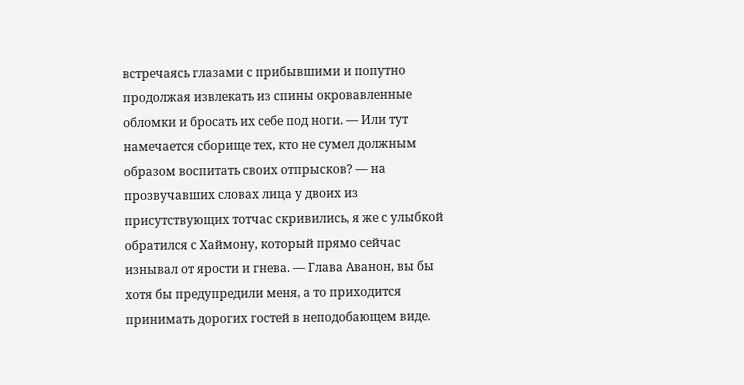встречаясь глазами с прибывшими и попутно продолжая извлекать из спины окровавленные обломки и бросать их себе под ноги. — Или тут намечается сборище тех, кто не сумел должным образом воспитать своих отпрысков? — на прозвучавших словах лица у двоих из присутствующих тотчас скривились, я же с улыбкой обратился с Хаймону, который прямо сейчас изнывал от ярости и гнева. — Глава Аванон, вы бы хотя бы предупредили меня, а то приходится принимать дорогих гостей в неподобающем виде.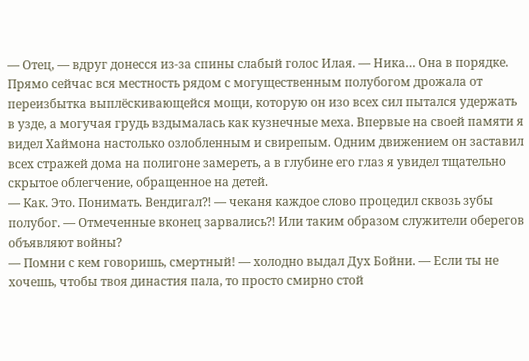— Отец, — вдруг донесся из-за спины слабый голос Илая. — Ника… Она в порядке.
Прямо сейчас вся местность рядом с могущественным полубогом дрожала от переизбытка выплёскивающейся мощи, которую он изо всех сил пытался удержать в узде, а могучая грудь вздымалась как кузнечные меха. Впервые на своей памяти я видел Хаймона настолько озлобленным и свирепым. Одним движением он заставил всех стражей дома на полигоне замереть, а в глубине его глаз я увидел тщательно скрытое облегчение, обращенное на детей.
— Как. Это. Понимать. Вендигал⁈ — чеканя каждое слово процедил сквозь зубы полубог. — Отмеченные вконец зарвались⁈ Или таким образом служители оберегов объявляют войны?
— Помни с кем говоришь, смертный! — холодно выдал Дух Бойни. — Если ты не хочешь, чтобы твоя династия пала, то просто смирно стой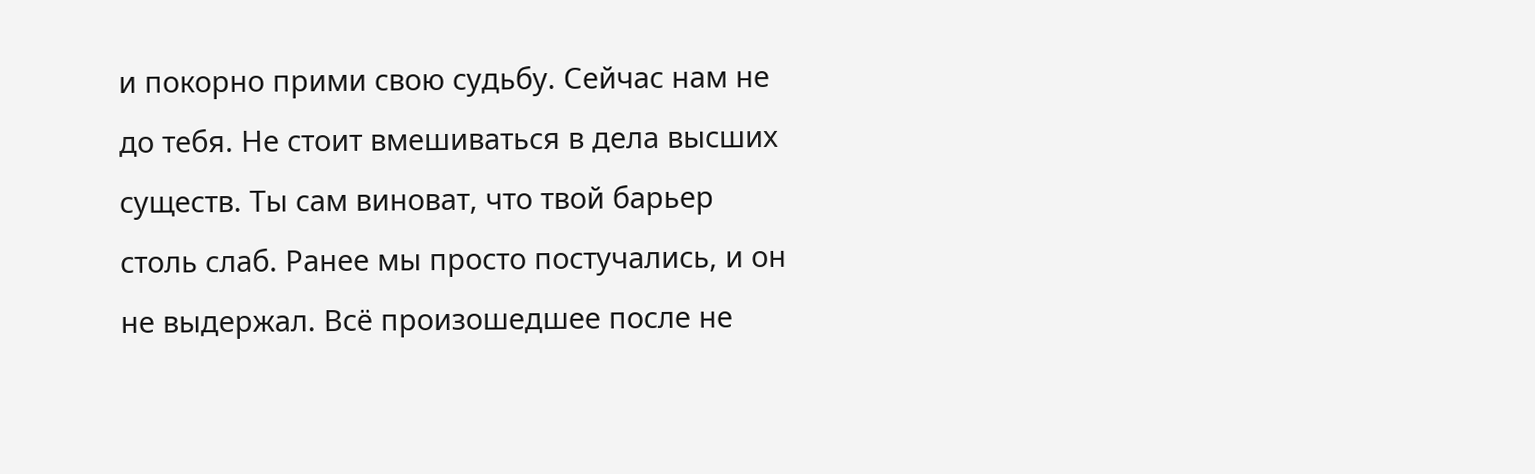и покорно прими свою судьбу. Сейчас нам не до тебя. Не стоит вмешиваться в дела высших существ. Ты сам виноват, что твой барьер столь слаб. Ранее мы просто постучались, и он не выдержал. Всё произошедшее после не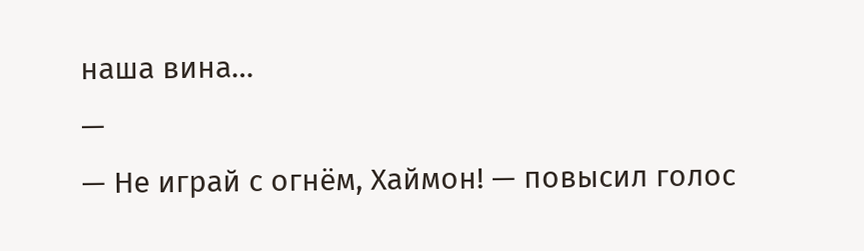наша вина…
—
— Не играй с огнём, Хаймон! — повысил голос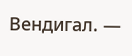Вендигал. —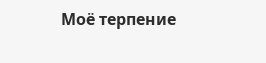Моё терпение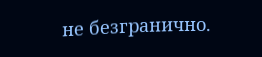не безгранично.